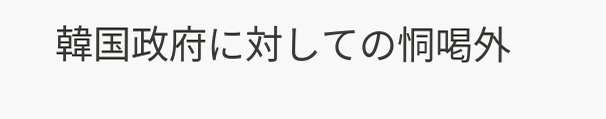韓国政府に対しての恫喝外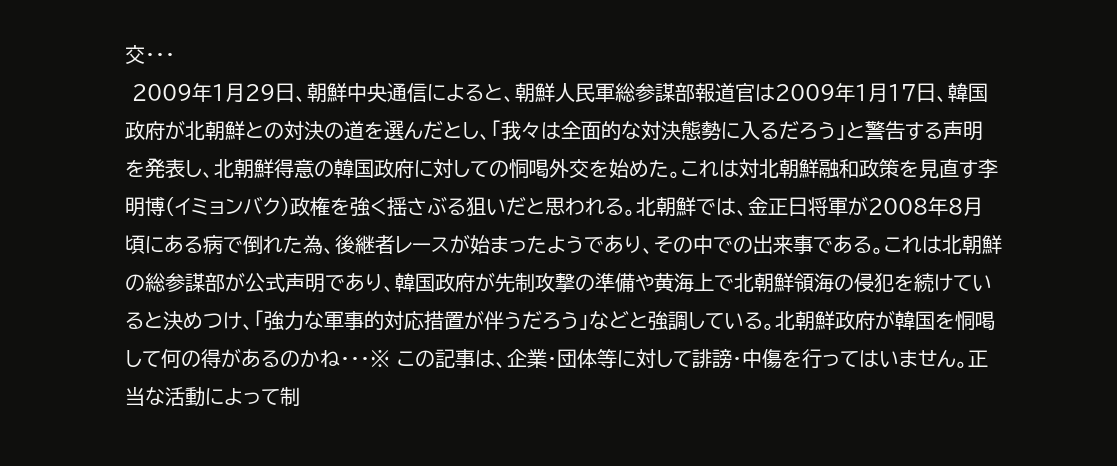交・・・
 2009年1月29日、朝鮮中央通信によると、朝鮮人民軍総参謀部報道官は2009年1月17日、韓国政府が北朝鮮との対決の道を選んだとし、「我々は全面的な対決態勢に入るだろう」と警告する声明を発表し、北朝鮮得意の韓国政府に対しての恫喝外交を始めた。これは対北朝鮮融和政策を見直す李明博(イミョンバク)政権を強く揺さぶる狙いだと思われる。北朝鮮では、金正日将軍が2008年8月頃にある病で倒れた為、後継者レースが始まったようであり、その中での出来事である。これは北朝鮮の総参謀部が公式声明であり、韓国政府が先制攻撃の準備や黄海上で北朝鮮領海の侵犯を続けていると決めつけ、「強力な軍事的対応措置が伴うだろう」などと強調している。北朝鮮政府が韓国を恫喝して何の得があるのかね・・・※ この記事は、企業・団体等に対して誹謗・中傷を行ってはいません。正当な活動によって制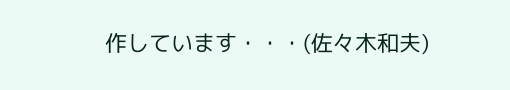作しています・・・(佐々木和夫)